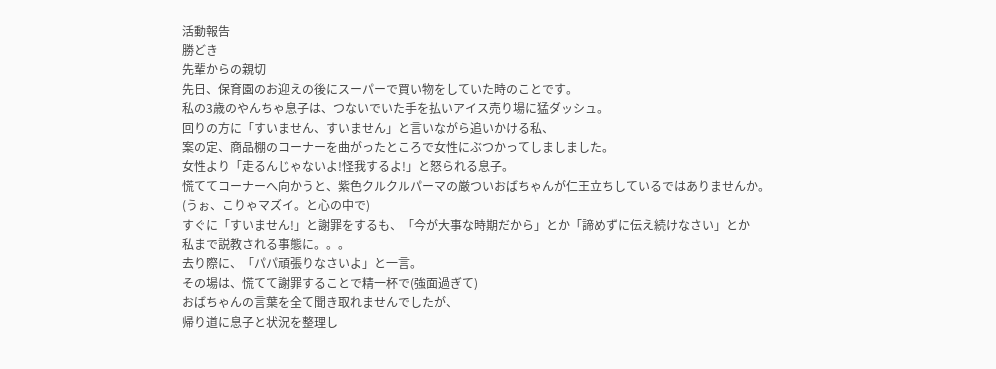活動報告
勝どき
先輩からの親切
先日、保育園のお迎えの後にスーパーで買い物をしていた時のことです。
私の3歳のやんちゃ息子は、つないでいた手を払いアイス売り場に猛ダッシュ。
回りの方に「すいません、すいません」と言いながら追いかける私、
案の定、商品棚のコーナーを曲がったところで女性にぶつかってしましました。
女性より「走るんじゃないよ!怪我するよ!」と怒られる息子。
慌ててコーナーへ向かうと、紫色クルクルパーマの厳ついおばちゃんが仁王立ちしているではありませんか。
(うぉ、こりゃマズイ。と心の中で)
すぐに「すいません!」と謝罪をするも、「今が大事な時期だから」とか「諦めずに伝え続けなさい」とか
私まで説教される事態に。。。
去り際に、「パパ頑張りなさいよ」と一言。
その場は、慌てて謝罪することで精一杯で(強面過ぎて)
おばちゃんの言葉を全て聞き取れませんでしたが、
帰り道に息子と状況を整理し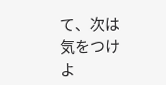て、次は気をつけよ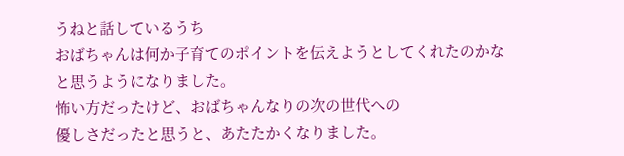うねと話しているうち
おばちゃんは何か子育てのポイントを伝えようとしてくれたのかなと思うようになりました。
怖い方だったけど、おばちゃんなりの次の世代への
優しさだったと思うと、あたたかくなりました。